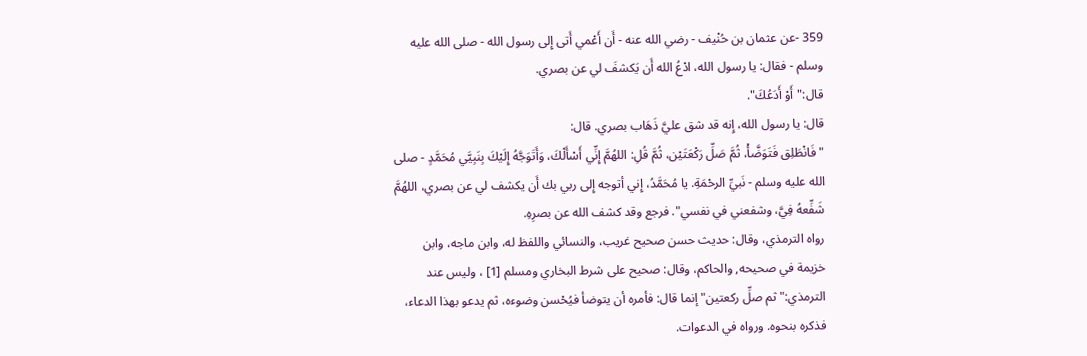359 -عن عثمان بن حُنْيف - رضي الله عنه - أَن أَعْمي أَتى إِلى رسول الله - صلى الله عليه وسلم - فقال: يا رسول الله، ادْعُ الله أَن يَكشفَ لي عن بصري.
قال:"أَوْ أَدَعُكَ".
قال: يا رسول الله، إِنه قد شق عليَّ ذَهَاب بصري. قال:
"فَانْطَلِق فَتَوَضَّأْ، ثُمَّ صَلِّ رَكْعَتَيْن، ثُمَّ قُلِ: اللهُمَّ إِنِّي أَسْأَلْكَ، وَأَتَوَجَّهُ إِلَيْكَ بِنَبِيَّي مُحَمَّدٍ - صلى الله عليه وسلم - نَبيِّ الرحْمَةِ. يا مُحَمَّدُ، إِني أتوجه إِلى ربي بك أَن يكشف لي عن بصري، اللهُمَّ شَفِّعهُ فِيَّ، وشفعني في نفسي". فرجع وقد كشف الله عن بصرِهِ.
رواه الترمذي، وقال: حديث حسن صحيح غريب، والنسائي واللفظ له، وابن ماجه، وابن خزيمة في صحيحه, والحاكم، وقال: صحيح على شرط البخاري ومسلم [1] ، وليس عند الترمذي:"ثم صلِّ ركعتين"إنما قال: فأمره أن يتوضأ فيُحْسن وضوءه، ثم يدعو بهذا الدعاء، فذكره بنحوه. ورواه في الدعوات.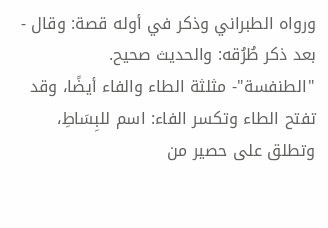ورواه الطبراني وذكر في أوله قصة: وقال - بعد ذكر طُرُقه: والحديث صحيح.
"الطنفسة"- مثلثة الطاء والفاء أيضًا، وقد تفتح الطاء وتكسر الفاء: اسم للبِسَاطِ، وتطلق على حصير من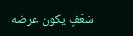سَعَفٍ يكون عرضه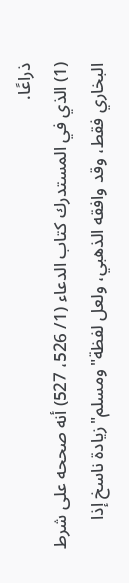ذراعًا.
(1) الذي في المستدرك كتاب الدعاء (1/ 526، 527) أنه صححه على شرط البخاري فقط، وقد وافقه الذهبي، ولعل لفظة"ومسلم"زيادة ناسخ إذا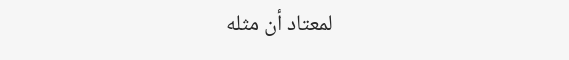لمعتاد أن مثله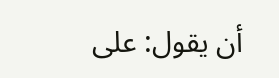أن يقول: على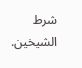شرط الشيخين.